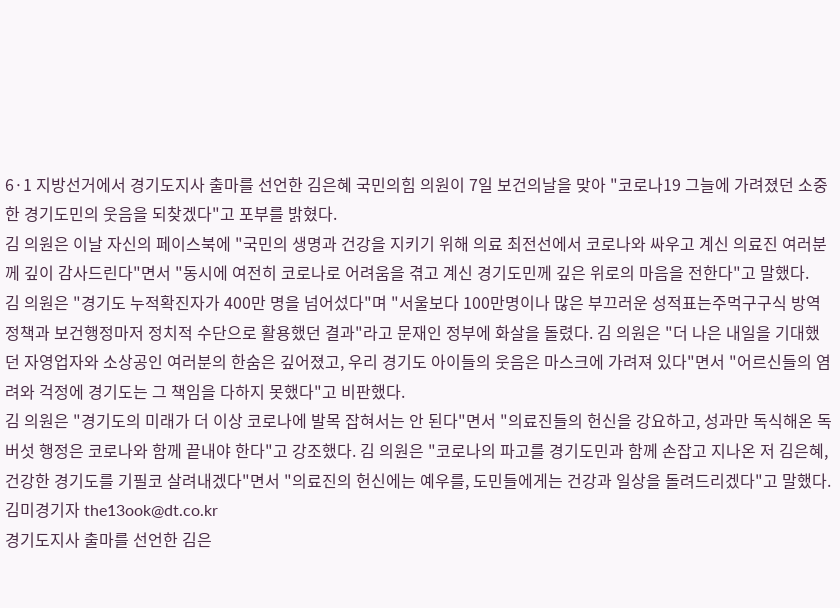6·1 지방선거에서 경기도지사 출마를 선언한 김은혜 국민의힘 의원이 7일 보건의날을 맞아 "코로나19 그늘에 가려졌던 소중한 경기도민의 웃음을 되찾겠다"고 포부를 밝혔다.
김 의원은 이날 자신의 페이스북에 "국민의 생명과 건강을 지키기 위해 의료 최전선에서 코로나와 싸우고 계신 의료진 여러분께 깊이 감사드린다"면서 "동시에 여전히 코로나로 어려움을 겪고 계신 경기도민께 깊은 위로의 마음을 전한다"고 말했다.
김 의원은 "경기도 누적확진자가 400만 명을 넘어섰다"며 "서울보다 100만명이나 많은 부끄러운 성적표는주먹구구식 방역정책과 보건행정마저 정치적 수단으로 활용했던 결과"라고 문재인 정부에 화살을 돌렸다. 김 의원은 "더 나은 내일을 기대했던 자영업자와 소상공인 여러분의 한숨은 깊어졌고, 우리 경기도 아이들의 웃음은 마스크에 가려져 있다"면서 "어르신들의 염려와 걱정에 경기도는 그 책임을 다하지 못했다"고 비판했다.
김 의원은 "경기도의 미래가 더 이상 코로나에 발목 잡혀서는 안 된다"면서 "의료진들의 헌신을 강요하고, 성과만 독식해온 독버섯 행정은 코로나와 함께 끝내야 한다"고 강조했다. 김 의원은 "코로나의 파고를 경기도민과 함께 손잡고 지나온 저 김은혜, 건강한 경기도를 기필코 살려내겠다"면서 "의료진의 헌신에는 예우를, 도민들에게는 건강과 일상을 돌려드리겠다"고 말했다.김미경기자 the13ook@dt.co.kr
경기도지사 출마를 선언한 김은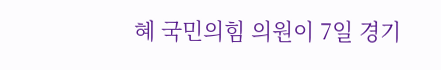혜 국민의힘 의원이 7일 경기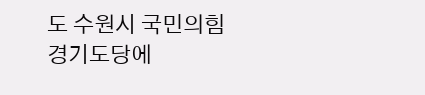도 수원시 국민의힘 경기도당에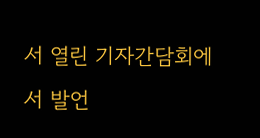서 열린 기자간담회에서 발언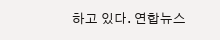하고 있다. 연합뉴스